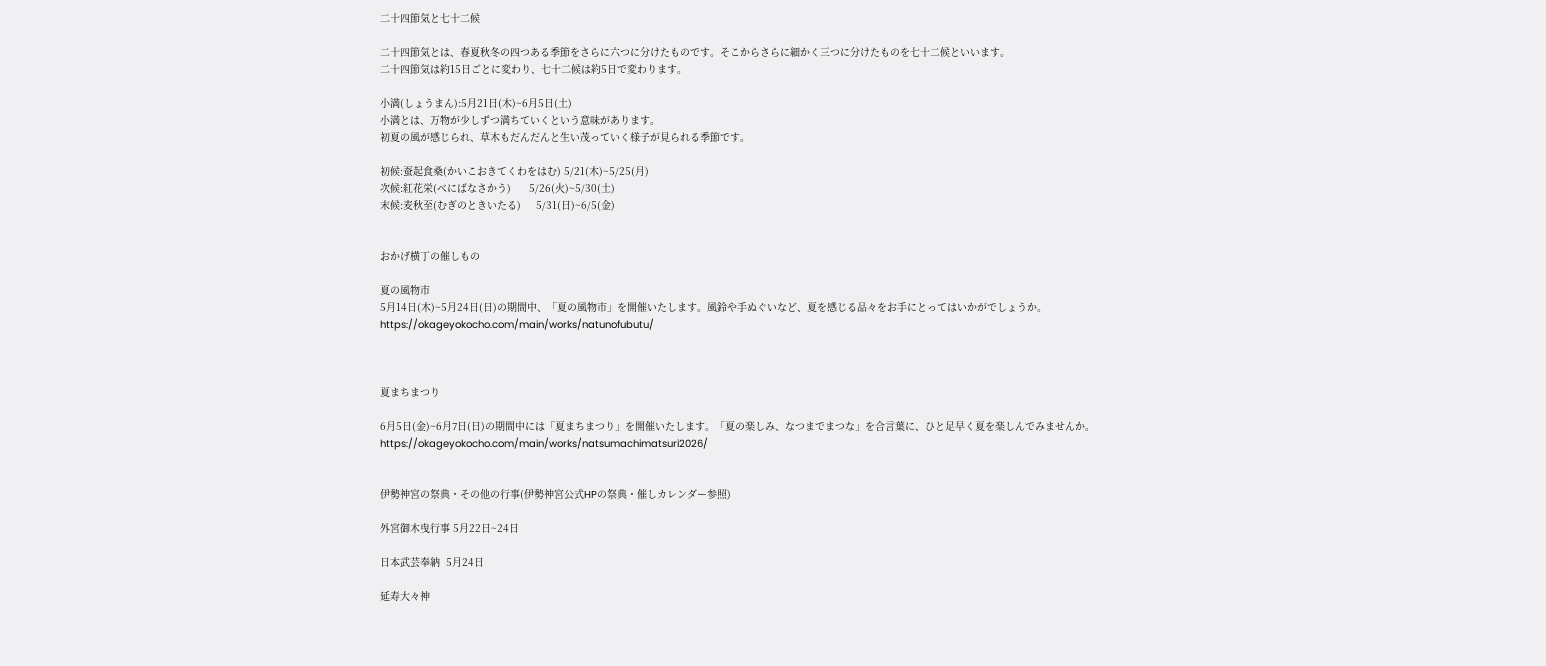二十四節気と七十二候

二十四節気とは、春夏秋冬の四つある季節をさらに六つに分けたものです。そこからさらに細かく三つに分けたものを七十二候といいます。
二十四節気は約15日ごとに変わり、七十二候は約5日で変わります。

小満(しょうまん):5月21日(木)~6月5日(土)
小満とは、万物が少しずつ満ちていくという意味があります。
初夏の風が感じられ、草木もだんだんと生い茂っていく様子が見られる季節です。

初候:蚕起食桑(かいこおきてくわをはむ) 5/21(木)~5/25(月)
次候:紅花栄(べにばなさかう)      5/26(火)~5/30(土)
末候:麦秋至(むぎのときいたる)     5/31(日)~6/5(金)


おかげ横丁の催しもの

夏の風物市
5月14日(木)~5月24日(日)の期間中、「夏の風物市」を開催いたします。風鈴や手ぬぐいなど、夏を感じる品々をお手にとってはいかがでしょうか。
https://okageyokocho.com/main/works/natunofubutu/



夏まちまつり

6月5日(金)~6月7日(日)の期間中には「夏まちまつり」を開催いたします。「夏の楽しみ、なつまでまつな」を合言葉に、ひと足早く夏を楽しんでみませんか。
https://okageyokocho.com/main/works/natsumachimatsuri2026/


伊勢神宮の祭典・その他の行事(伊勢神宮公式HPの祭典・催しカレンダー参照)

外宮御木曳行事 5月22日~24日

日本武芸奉納  5月24日

延寿大々神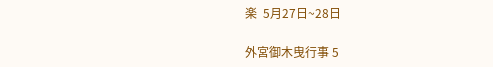楽  5月27日~28日

外宮御木曳行事 5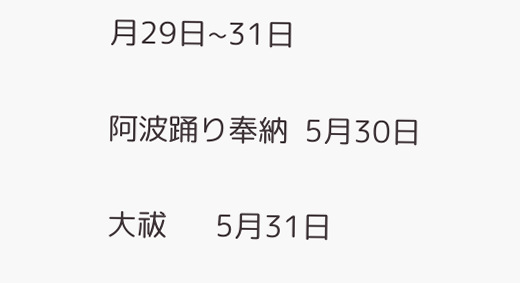月29日~31日

阿波踊り奉納  5月30日

大祓      5月31日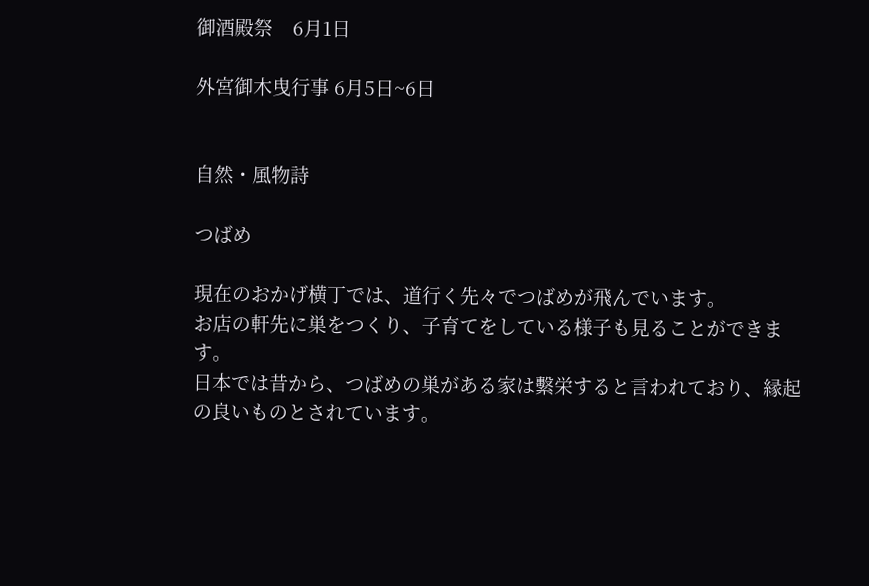御酒殿祭    6月1日

外宮御木曳行事 6月5日~6日


自然・風物詩

つばめ

現在のおかげ横丁では、道行く先々でつばめが飛んでいます。
お店の軒先に巣をつくり、子育てをしている様子も見ることができます。
日本では昔から、つばめの巣がある家は繫栄すると言われており、縁起の良いものとされています。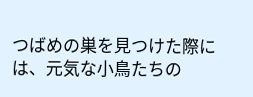つばめの巣を見つけた際には、元気な小鳥たちの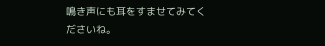鳴き声にも耳をすませてみてくださいね。